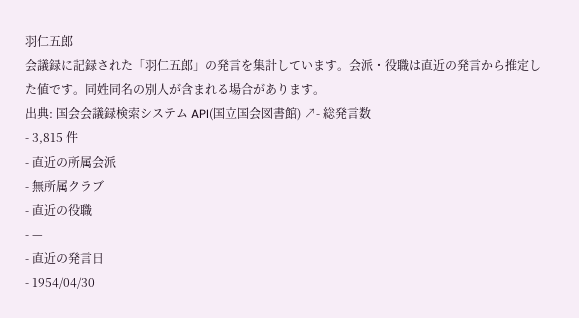羽仁五郎
会議録に記録された「羽仁五郎」の発言を集計しています。会派・役職は直近の発言から推定した値です。同姓同名の別人が含まれる場合があります。
出典: 国会会議録検索システム API(国立国会図書館) ↗- 総発言数
- 3,815 件
- 直近の所属会派
- 無所属クラブ
- 直近の役職
- —
- 直近の発言日
- 1954/04/30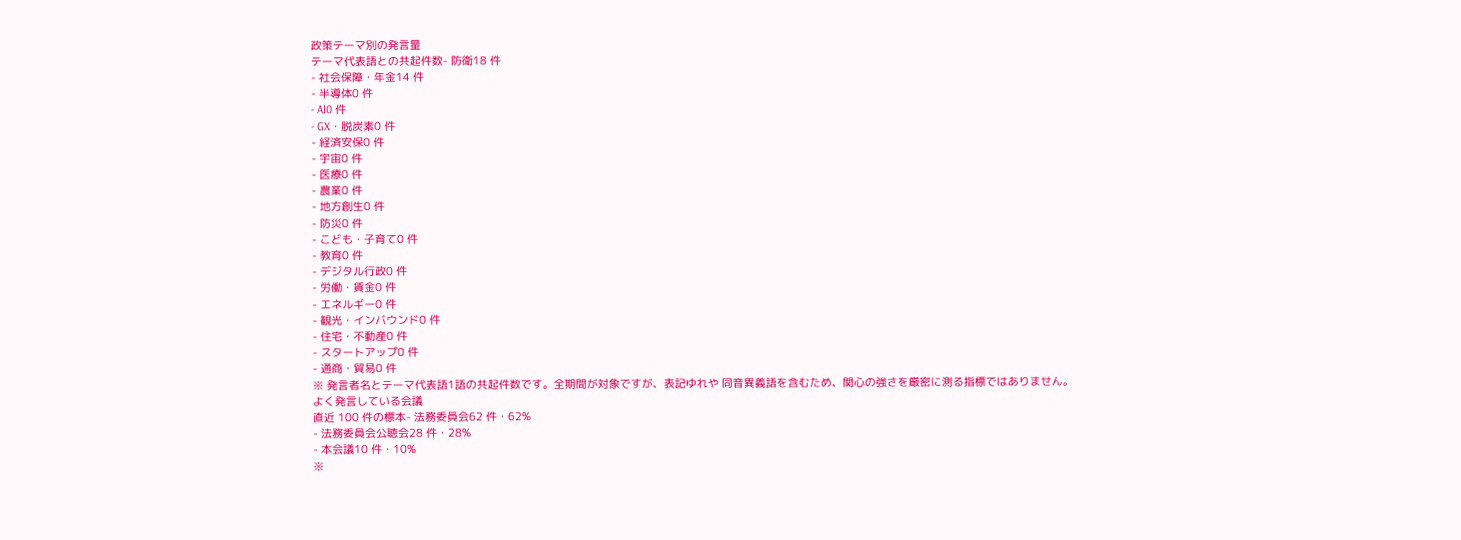政策テーマ別の発言量
テーマ代表語との共起件数- 防衛18 件
- 社会保障・年金14 件
- 半導体0 件
- AI0 件
- GX・脱炭素0 件
- 経済安保0 件
- 宇宙0 件
- 医療0 件
- 農業0 件
- 地方創生0 件
- 防災0 件
- こども・子育て0 件
- 教育0 件
- デジタル行政0 件
- 労働・賃金0 件
- エネルギー0 件
- 観光・インバウンド0 件
- 住宅・不動産0 件
- スタートアップ0 件
- 通商・貿易0 件
※ 発言者名とテーマ代表語1語の共起件数です。全期間が対象ですが、表記ゆれや 同音異義語を含むため、関心の強さを厳密に測る指標ではありません。
よく発言している会議
直近 100 件の標本- 法務委員会62 件・62%
- 法務委員会公聴会28 件・28%
- 本会議10 件・10%
※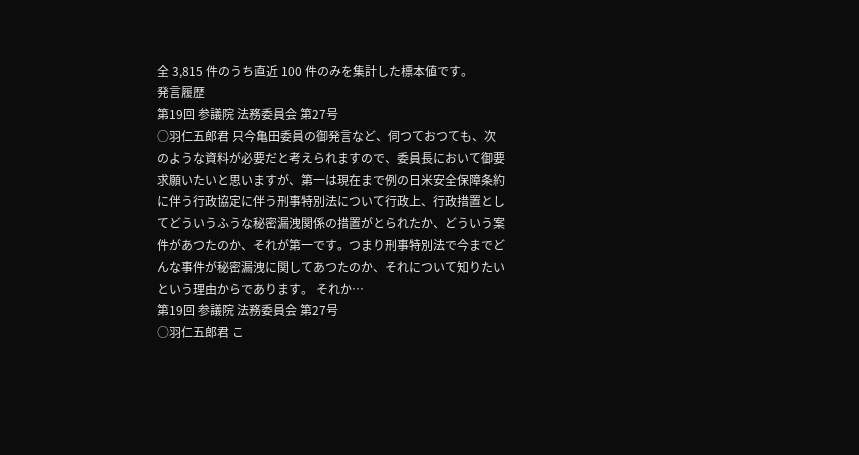全 3,815 件のうち直近 100 件のみを集計した標本値です。
発言履歴
第19回 参議院 法務委員会 第27号
○羽仁五郎君 只今亀田委員の御発言など、伺つておつても、次のような資料が必要だと考えられますので、委員長において御要求願いたいと思いますが、第一は現在まで例の日米安全保障条約に伴う行政協定に伴う刑事特別法について行政上、行政措置としてどういうふうな秘密漏洩関係の措置がとられたか、どういう案件があつたのか、それが第一です。つまり刑事特別法で今までどんな事件が秘密漏洩に関してあつたのか、それについて知りたいという理由からであります。 それか…
第19回 参議院 法務委員会 第27号
○羽仁五郎君 こ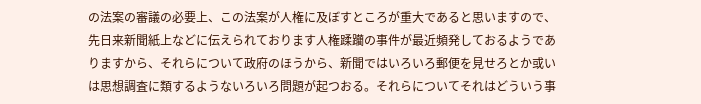の法案の審議の必要上、この法案が人権に及ぼすところが重大であると思いますので、先日来新聞紙上などに伝えられております人権蹂躪の事件が最近頻発しておるようでありますから、それらについて政府のほうから、新聞ではいろいろ郵便を見せろとか或いは思想調査に類するようないろいろ問題が起つおる。それらについてそれはどういう事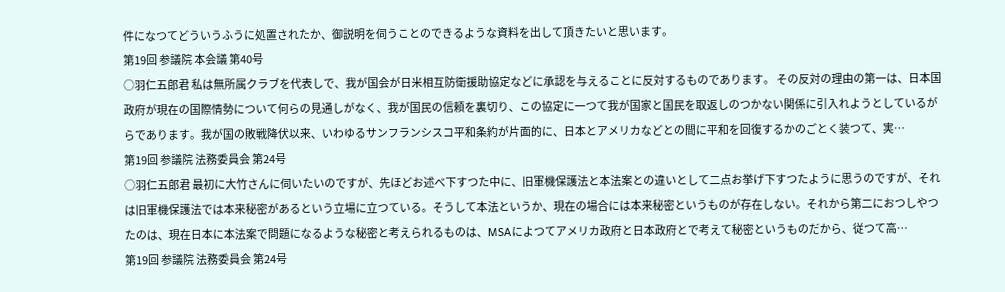件になつてどういうふうに処置されたか、御説明を伺うことのできるような資料を出して頂きたいと思います。
第19回 参議院 本会議 第40号
○羽仁五郎君 私は無所属クラブを代表しで、我が国会が日米相互防衛援助協定などに承認を与えることに反対するものであります。 その反対の理由の第一は、日本国政府が現在の国際情勢について何らの見通しがなく、我が国民の信頼を裏切り、この協定に一つて我が国家と国民を取返しのつかない関係に引入れようとしているがらであります。我が国の敗戦降伏以来、いわゆるサンフランシスコ平和条約が片面的に、日本とアメリカなどとの間に平和を回復するかのごとく装つて、実…
第19回 参議院 法務委員会 第24号
○羽仁五郎君 最初に大竹さんに伺いたいのですが、先ほどお述べ下すつた中に、旧軍機保護法と本法案との違いとして二点お挙げ下すつたように思うのですが、それは旧軍機保護法では本来秘密があるという立場に立つている。そうして本法というか、現在の場合には本来秘密というものが存在しない。それから第二におつしやつたのは、現在日本に本法案で問題になるような秘密と考えられるものは、MSAによつてアメリカ政府と日本政府とで考えて秘密というものだから、従つて高…
第19回 参議院 法務委員会 第24号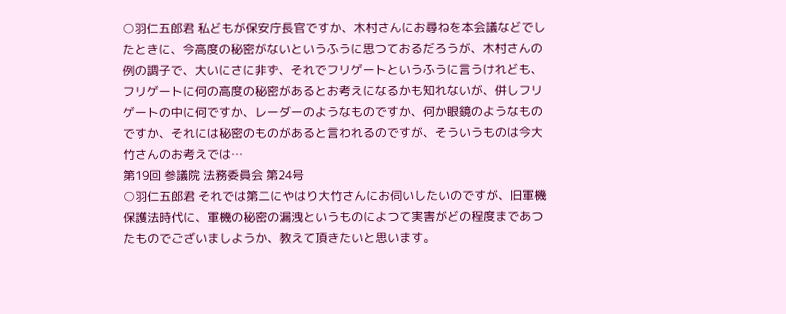○羽仁五郎君 私どもが保安庁長官ですか、木村さんにお尋ねを本会議などでしたときに、今高度の秘密がないというふうに思つておるだろうが、木村さんの例の調子で、大いにさに非ず、それでフリゲートというふうに言うけれども、フリゲートに何の高度の秘密があるとお考えになるかも知れないが、併しフリゲートの中に何ですか、レーダーのようなものですか、何か眼鏡のようなものですか、それには秘密のものがあると言われるのですが、そういうものは今大竹さんのお考えでは…
第19回 参議院 法務委員会 第24号
○羽仁五郎君 それでは第二にやはり大竹さんにお伺いしたいのですが、旧軍機保護法時代に、軍機の秘密の漏洩というものによつて実害がどの程度まであつたものでございましようか、教えて頂きたいと思います。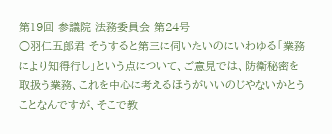第19回 参議院 法務委員会 第24号
○羽仁五郎君 そうすると第三に伺いたいのにいわゆる「業務により知得行し」という点について、ご意見では、防衛秘密を取扱う業務、これを中心に考えるほうがいいのじやないかとうことなんですが、そこで教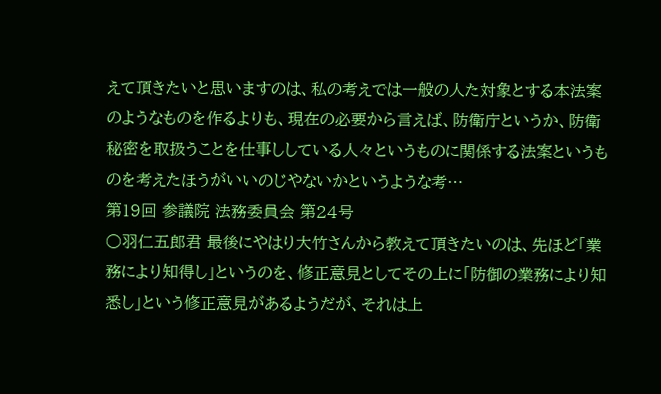えて頂きたいと思いますのは、私の考えでは一般の人た対象とする本法案のようなものを作るよりも、現在の必要から言えば、防衛庁というか、防衛秘密を取扱うことを仕事ししている人々というものに関係する法案というものを考えたほうがいいのじやないかというような考…
第19回 参議院 法務委員会 第24号
○羽仁五郎君 最後にやはり大竹さんから教えて頂きたいのは、先ほど「業務により知得し」というのを、修正意見としてその上に「防御の業務により知悉し」という修正意見があるようだが、それは上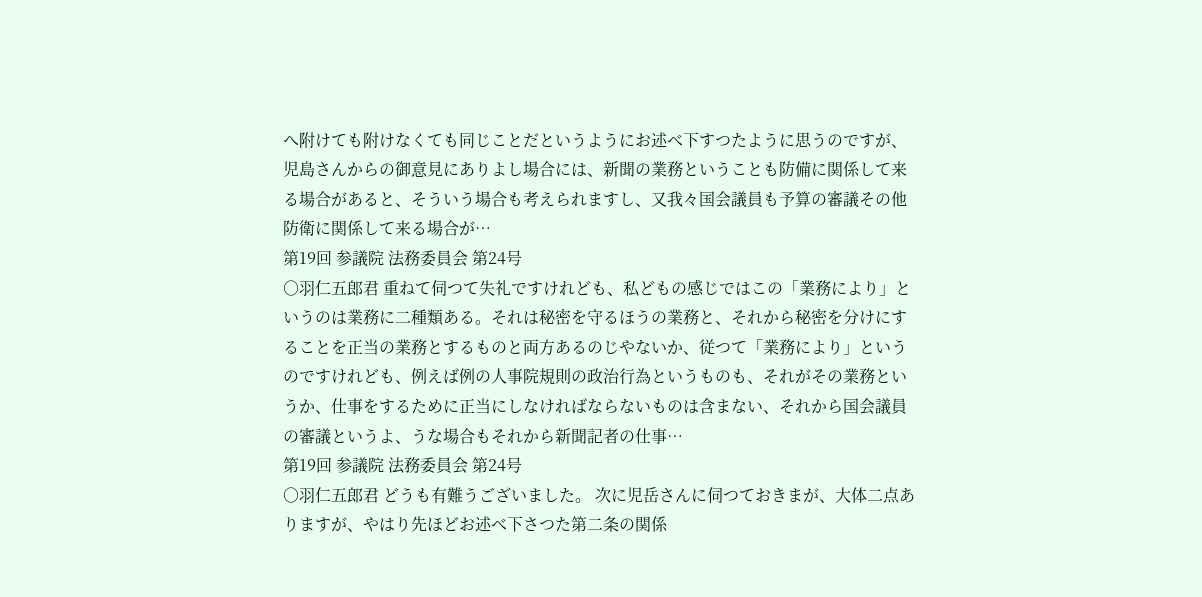へ附けても附けなくても同じことだというようにお述べ下すつたように思うのですが、児島さんからの御意見にありよし場合には、新聞の業務ということも防備に関係して来る場合があると、そういう場合も考えられますし、又我々国会議員も予算の審議その他防衛に関係して来る場合が…
第19回 参議院 法務委員会 第24号
○羽仁五郎君 重ねて伺つて失礼ですけれども、私どもの感じではこの「業務により」というのは業務に二種類ある。それは秘密を守るほうの業務と、それから秘密を分けにすることを正当の業務とするものと両方あるのじやないか、従つて「業務により」というのですけれども、例えば例の人事院規則の政治行為というものも、それがその業務というか、仕事をするために正当にしなければならないものは含まない、それから国会議員の審議というよ、うな場合もそれから新聞記者の仕事…
第19回 参議院 法務委員会 第24号
○羽仁五郎君 どうも有難うございました。 次に児岳さんに伺つておきまが、大体二点ありますが、やはり先ほどお述べ下さつた第二条の関係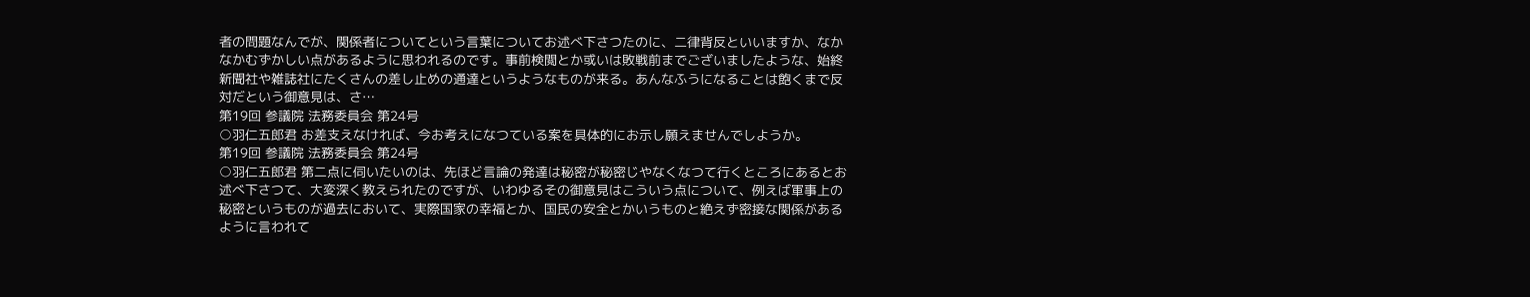者の問題なんでが、関係者についてという言葉についてお述べ下さつたのに、二律背反といいますか、なかなかむずかしい点があるように思われるのです。事前検閲とか或いは敗戦前までございましたような、始終新聞社や雑誌社にたくさんの差し止めの通達というようなものが来る。あんなふうになることは飽くまで反対だという御意見は、さ…
第19回 参議院 法務委員会 第24号
○羽仁五郎君 お差支えなければ、今お考えになつている案を具体的にお示し願えませんでしようか。
第19回 参議院 法務委員会 第24号
○羽仁五郎君 第二点に伺いたいのは、先ほど言論の発達は秘密が秘密じやなくなつて行くところにあるとお述べ下さつて、大変深く教えられたのですが、いわゆるその御意見はこういう点について、例えば軍事上の秘密というものが過去において、実際国家の幸福とか、国民の安全とかいうものと絶えず密接な関係があるように言われて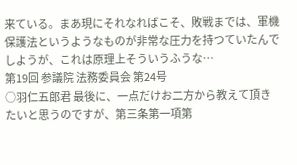来ている。まあ現にそれなればこそ、敗戦までは、軍機保護法というようなものが非常な圧力を持つていたんでしようが、これは原理上そういうふうな…
第19回 参議院 法務委員会 第24号
○羽仁五郎君 最後に、一点だけお二方から教えて頂きたいと思うのですが、第三条第一項第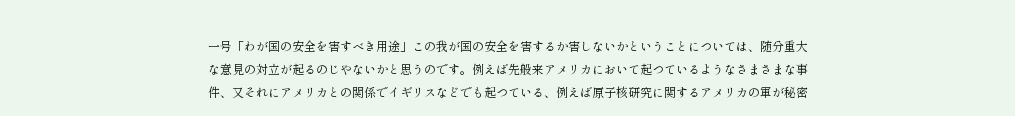一号「わが国の安全を害すべき用途」この我が国の安全を害するか害しないかということについては、随分重大な意見の対立が起るのじやないかと思うのです。例えば先般来アメリカにおいて起つているようなさまさまな事件、又それにアメリカとの関係でイギリスなどでも起つている、例えば原子核研究に関するアメリカの軍が秘密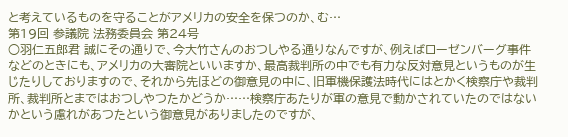と考えているものを守ることがアメリカの安全を保つのか、む…
第19回 参議院 法務委員会 第24号
○羽仁五郎君 誠にその通りで、今大竹さんのおつしやる通りなんですが、例えばローゼンバーグ事件などのときにも、アメリカの大審院といいますか、最高裁判所の中でも有力な反対意見というものが生じたりしておりますので、それから先ほどの御意見の中に、旧軍機保護法時代にはとかく検察庁や裁判所、裁判所とまではおつしやつたかどうか……検察庁あたりが軍の意見で動かされていたのではないかという慮れがあつたという御意見がありましたのですが、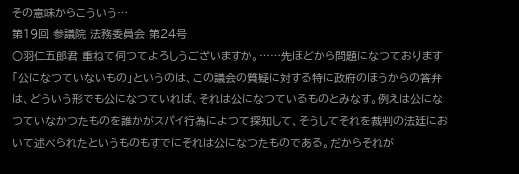その意味からこういう…
第19回 参議院 法務委員会 第24号
○羽仁五郎君 重ねて伺つてよろしうございますか。……先ほどから問題になつております「公になつていないもの」というのは、この議会の質疑に対する特に政府のほうからの答弁は、どういう形でも公になつていれば、それは公になつているものとみなす。例えは公になつていなかつたものを誰かがスパイ行為によつて探知して、そうしてそれを裁判の法廷において述べられたというものもすでにそれは公になつたものである。だからそれが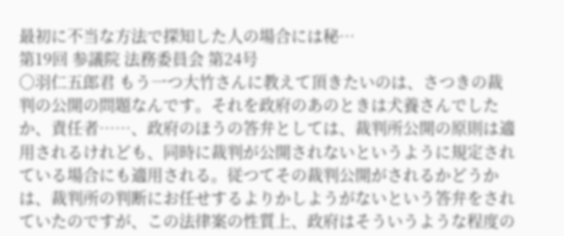最初に不当な方法で探知した人の場合には秘…
第19回 参議院 法務委員会 第24号
○羽仁五郎君 もう一つ大竹さんに教えて頂きたいのは、さつきの裁判の公開の問題なんです。それを政府のあのときは犬養さんでしたか、責任者……、政府のほうの答弁としては、裁判所公開の原則は適用されるけれども、同時に裁判が公開されないというように規定されている場合にも適用される。従つてその裁判公開がされるかどうかは、裁判所の判断にお任せするよりかしようがないという答弁をされていたのですが、この法律案の性質上、政府はそういうような程度の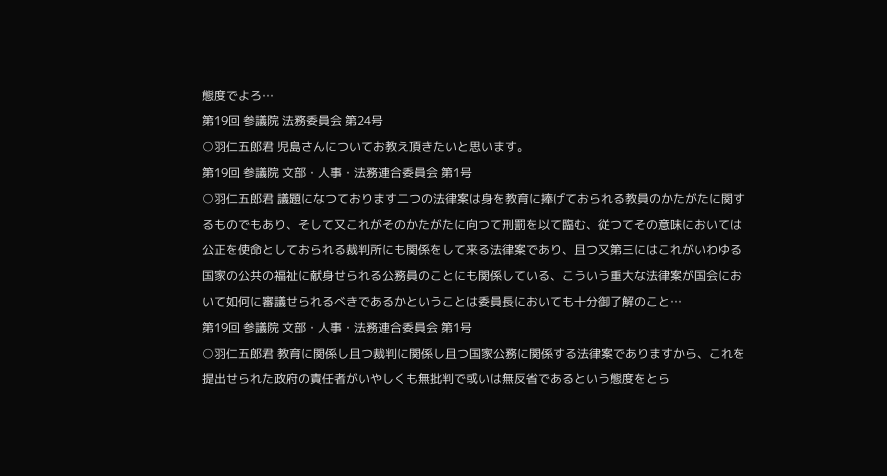態度でよろ…
第19回 参議院 法務委員会 第24号
○羽仁五郎君 児島さんについてお教え頂きたいと思います。
第19回 参議院 文部・人事・法務連合委員会 第1号
○羽仁五郎君 議題になつております二つの法律案は身を教育に捧げておられる教員のかたがたに関するものでもあり、そして又これがそのかたがたに向つて刑罰を以て臨む、従つてその意味においては公正を使命としておられる裁判所にも関係をして来る法律案であり、且つ又第三にはこれがいわゆる国家の公共の福祉に献身せられる公務員のことにも関係している、こういう重大な法律案が国会において如何に審議せられるべきであるかということは委員長においても十分御了解のこと…
第19回 参議院 文部・人事・法務連合委員会 第1号
○羽仁五郎君 教育に関係し且つ裁判に関係し且つ国家公務に関係する法律案でありますから、これを提出せられた政府の責任者がいやしくも無批判で或いは無反省であるという態度をとら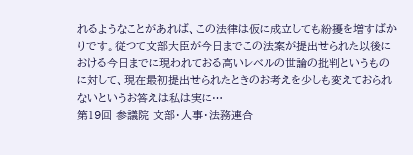れるようなことがあれば、この法律は仮に成立しても紛擾を増すばかりです。従つて文部大臣が今日までこの法案が提出せられた以後における今日までに現われておる高いレベルの世論の批判というものに対して、現在最初提出せられたときのお考えを少しも変えておられないというお答えは私は実に…
第19回 参議院 文部・人事・法務連合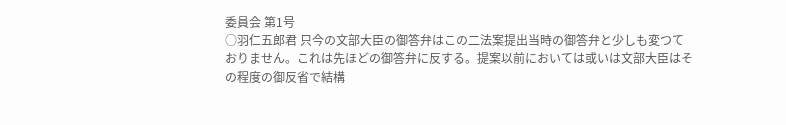委員会 第1号
○羽仁五郎君 只今の文部大臣の御答弁はこの二法案提出当時の御答弁と少しも変つておりません。これは先ほどの御答弁に反する。提案以前においては或いは文部大臣はその程度の御反省で結構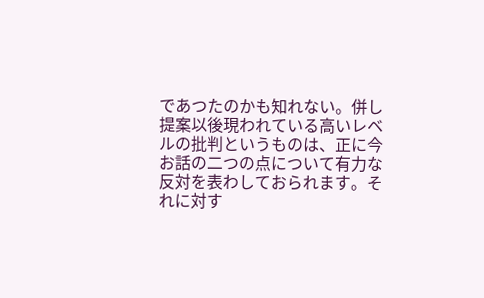であつたのかも知れない。併し提案以後現われている高いレベルの批判というものは、正に今お話の二つの点について有力な反対を表わしておられます。それに対す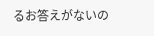るお答えがないの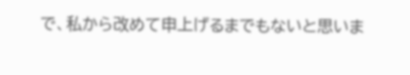で、私から改めて申上げるまでもないと思いま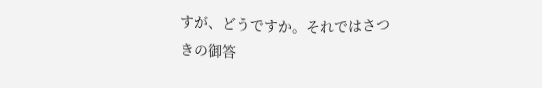すが、どうですか。それではさつきの御答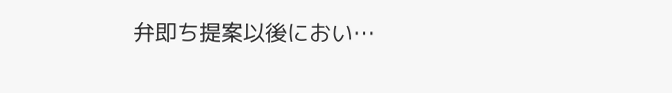弁即ち提案以後におい…